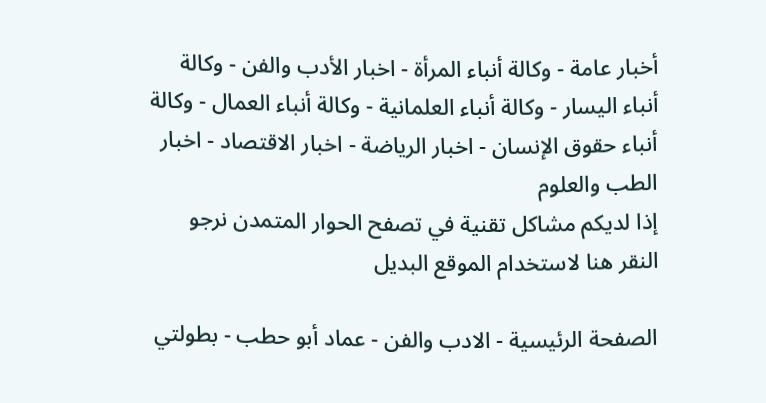أخبار عامة - وكالة أنباء المرأة - اخبار الأدب والفن - وكالة أنباء اليسار - وكالة أنباء العلمانية - وكالة أنباء العمال - وكالة أنباء حقوق الإنسان - اخبار الرياضة - اخبار الاقتصاد - اخبار الطب والعلوم
إذا لديكم مشاكل تقنية في تصفح الحوار المتمدن نرجو النقر هنا لاستخدام الموقع البديل

الصفحة الرئيسية - الادب والفن - عماد أبو حطب - بطولتي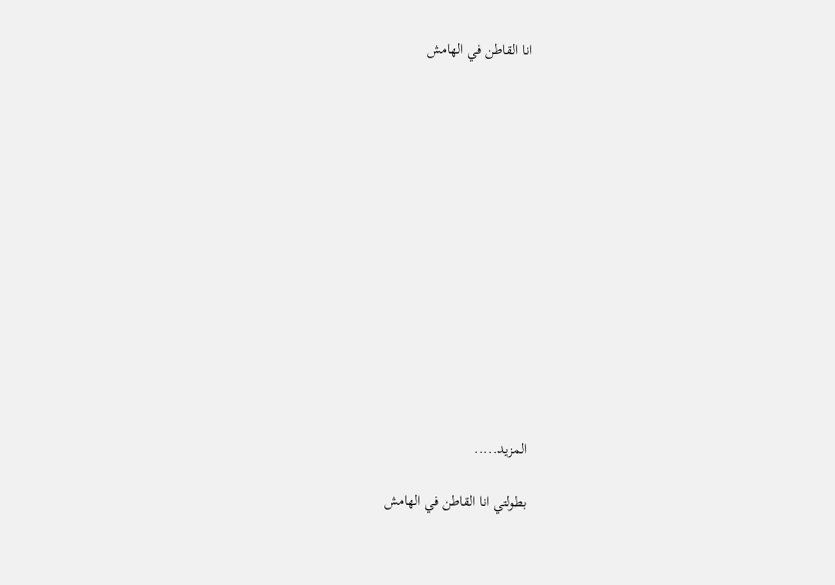انا القاطن في الهامش














المزيد.....

بطولتي انا القاطن في الهامش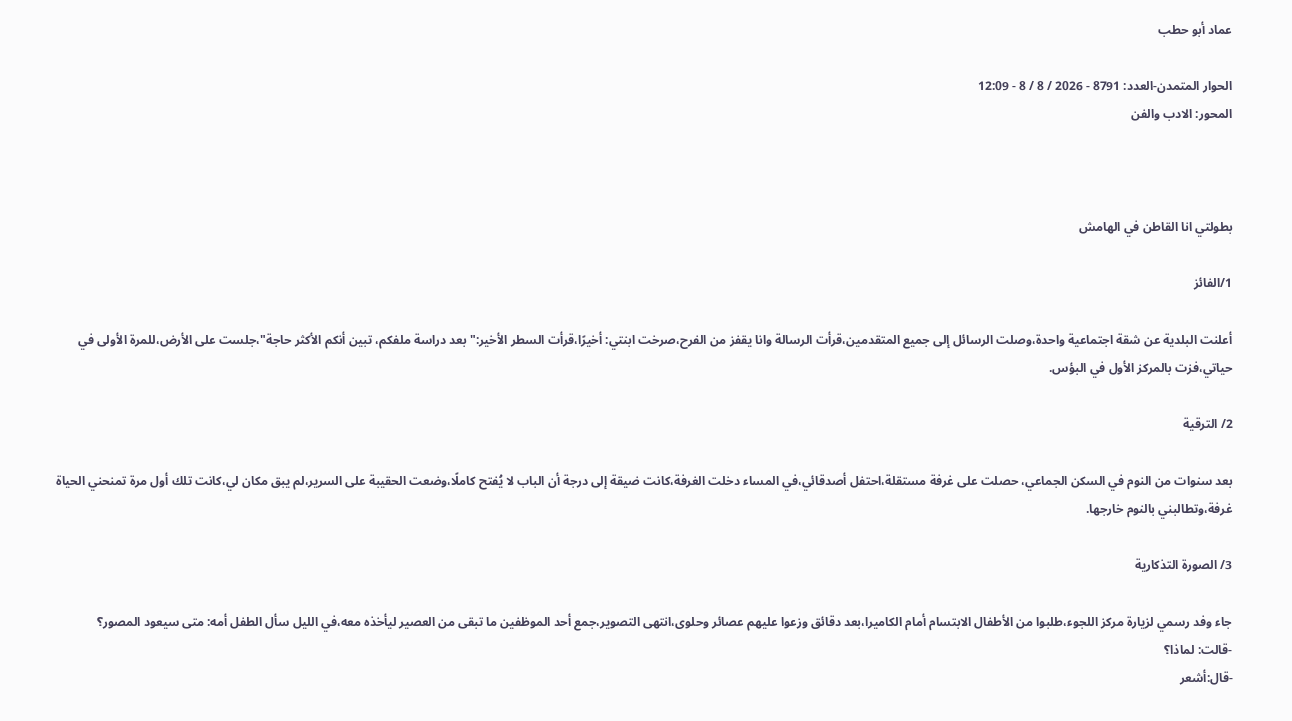عماد أبو حطب

الحوار المتمدن-العدد: 8791 - 2026 / 8 / 8 - 12:09
المحور: الادب والفن



بطولتي انا القاطن في الهامش

1/الفائز

أعلنت البلدية عن شقة اجتماعية واحدة،وصلت الرسائل إلى جميع المتقدمين،قرأت الرسالة وانا يقفز من الفرح،صرخت ابنتي: أخيرًا،قرأت السطر الأخير:"بعد دراسة ملفكم، تبين أنكم الأكثر حاجة"،جلست على الأرض،للمرة الأولى في حياتي،فزت بالمركز الأول في البؤس.

2/ الترقية

بعد سنوات من النوم في السكن الجماعي، حصلت على غرفة مستقلة،احتفل أصدقائي،في المساء دخلت الغرفة،كانت ضيقة إلى درجة أن الباب لا يُفتح كاملًا،وضعت الحقيبة على السرير،لم يبق مكان لي،كانت تلك أول مرة تمنحني الحياة غرفة،وتطالبني بالنوم خارجها.

3/ الصورة التذكارية

جاء وفد رسمي لزيارة مركز اللجوء،طلبوا من الأطفال الابتسام أمام الكاميرا،بعد دقائق وزعوا عليهم عصائر وحلوى،انتهى التصوير،جمع أحد الموظفين ما تبقى من العصير ليأخذه معه،في الليل سأل الطفل أمه: متى سيعود المصور؟
-قالت: لماذا؟
-قال:أشعر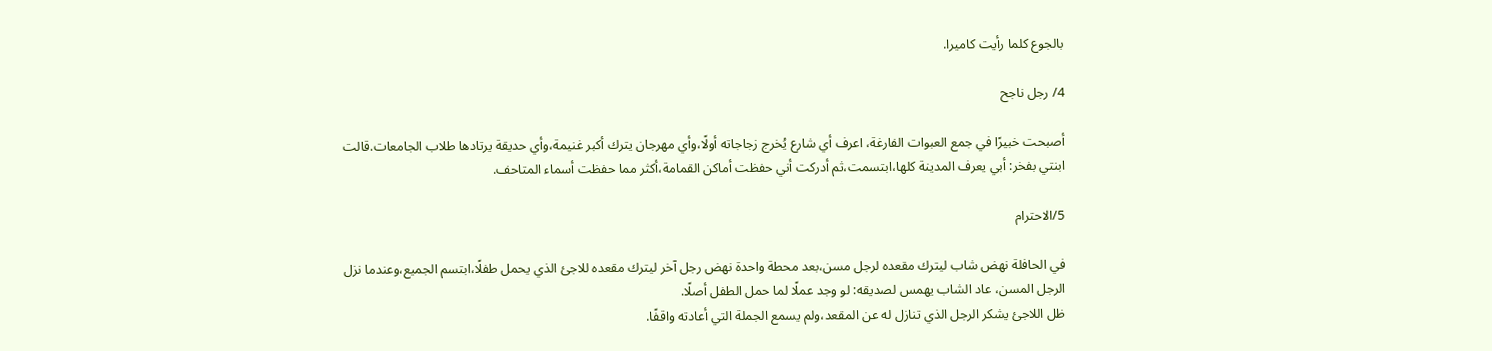بالجوع كلما رأيت كاميرا.

4/ رجل ناجح

أصبحت خبيرًا في جمع العبوات الفارغة، اعرف أي شارع يُخرج زجاجاته أولًا،وأي مهرجان يترك أكبر غنيمة،وأي حديقة يرتادها طلاب الجامعات.قالت ابنتي بفخر: أبي يعرف المدينة كلها،ابتسمت،ثم أدركت أني حفظت أماكن القمامة،أكثر مما حفظت أسماء المتاحف.

5/الاحترام

في الحافلة نهض شاب ليترك مقعده لرجل مسن،بعد محطة واحدة نهض رجل آخر ليترك مقعده للاجئ الذي يحمل طفلًا،ابتسم الجميع،وعندما نزل الرجل المسن، عاد الشاب يهمس لصديقه: لو وجد عملًا لما حمل الطفل أصلًا.
ظل اللاجئ يشكر الرجل الذي تنازل له عن المقعد،ولم يسمع الجملة التي أعادته واقفًا.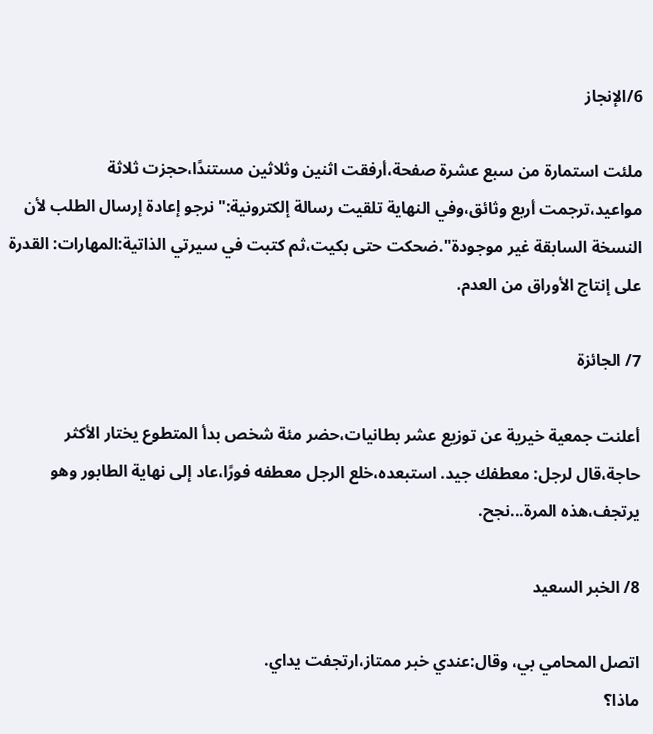6/الإنجاز

ملئت استمارة من سبع عشرة صفحة،أرفقت اثنين وثلاثين مستندًا،حجزت ثلاثة مواعيد،ترجمت أربع وثائق،وفي النهاية تلقيت رسالة إلكترونية:"نرجو إعادة إرسال الطلب لأن النسخة السابقة غير موجودة".ضحكت حتى بكيت،ثم كتبت في سيرتي الذاتية:المهارات: القدرة على إنتاج الأوراق من العدم.

7/ الجائزة

أعلنت جمعية خيرية عن توزيع عشر بطانيات،حضر مئة شخص بدأ المتطوع يختار الأكثر حاجة،قال لرجل: معطفك جيد. استبعده،خلع الرجل معطفه فورًا،عاد إلى نهاية الطابور وهو يرتجف،هذه المرة...نجح.

8/ الخبر السعيد

اتصل المحامي بي، وقال:عندي خبر ممتاز،ارتجفت يداي.
ماذا؟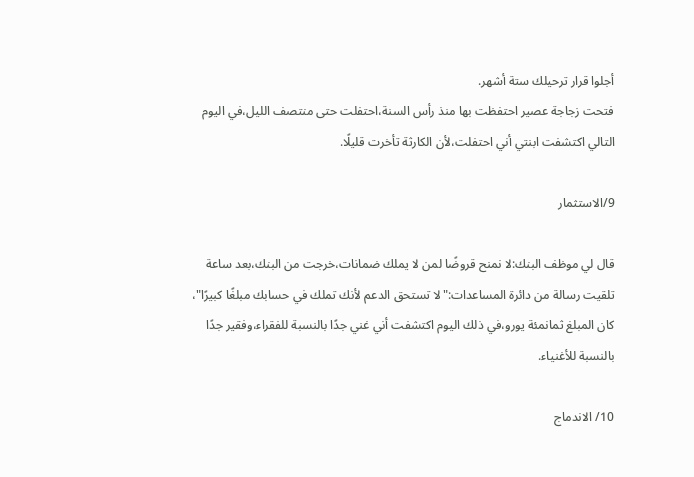أجلوا قرار ترحيلك ستة أشهر.
فتحت زجاجة عصير احتفظت بها منذ رأس السنة،احتفلت حتى منتصف الليل،في اليوم التالي اكتشفت ابنتي أني احتفلت،لأن الكارثة تأخرت قليلًا.

9/الاستثمار

قال لي موظف البنك:لا نمنح قروضًا لمن لا يملك ضمانات،خرجت من البنك،بعد ساعة تلقيت رسالة من دائرة المساعدات:"لا تستحق الدعم لأنك تملك في حسابك مبلغًا كبيرًا"، كان المبلغ ثمانمئة يورو،في ذلك اليوم اكتشفت أني غني جدًا بالنسبة للفقراء،وفقير جدًا بالنسبة للأغنياء.

10/ الاندماج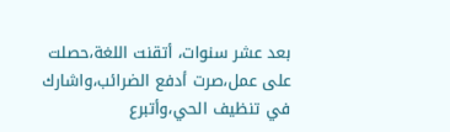بعد عشر سنوات، أتقنت اللغة،حصلت على عمل،صرت أدفع الضرائب،واشارك في تنظيف الحي،وأتبرع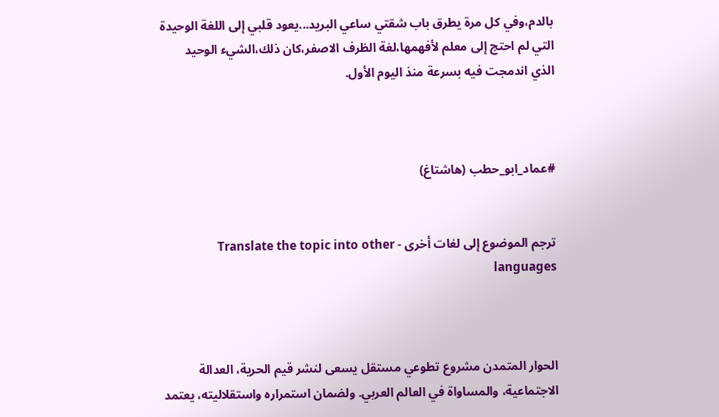بالدم،وفي كل مرة يطرق باب شقتي ساعي البريد...يعود قلبي إلى اللغة الوحيدة التي لم احتج إلى معلم لأفهمها،لغة الظرف الاصفر،كان ذلك،الشيء الوحيد الذي اندمجت فيه بسرعة منذ اليوم الأول.



#عماد_ابو_حطب (هاشتاغ)


ترجم الموضوع إلى لغات أخرى - Translate the topic into other languages



الحوار المتمدن مشروع تطوعي مستقل يسعى لنشر قيم الحرية، العدالة الاجتماعية، والمساواة في العالم العربي. ولضمان استمراره واستقلاليته، يعتمد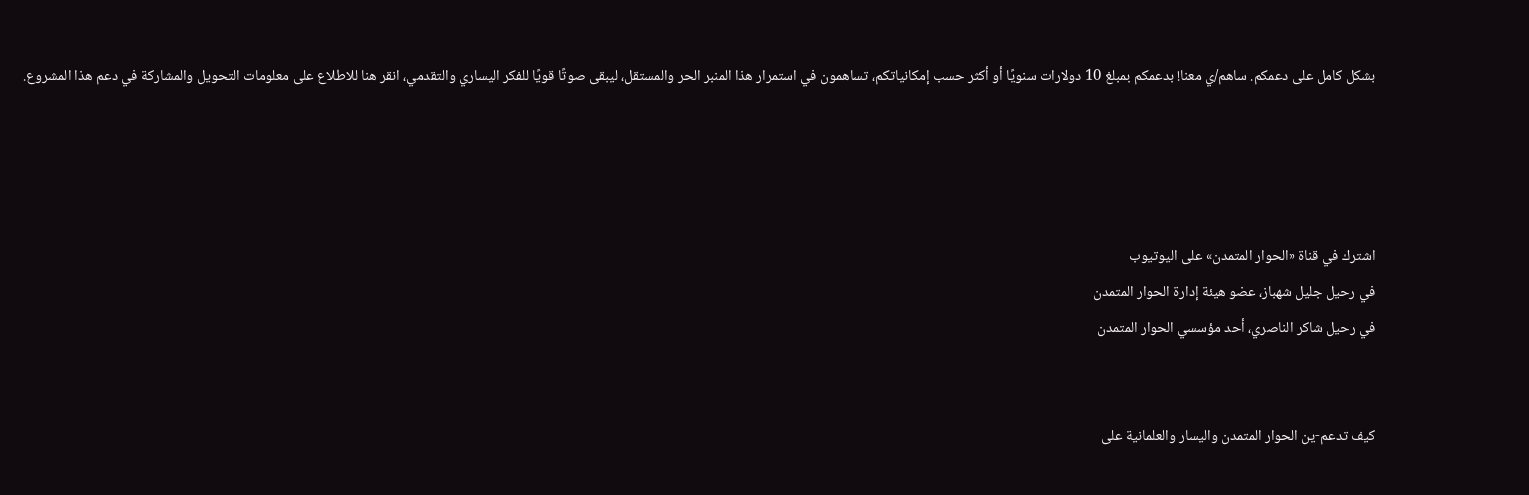بشكل كامل على دعمكم. ساهم/ي معنا! بدعمكم بمبلغ 10 دولارات سنويًا أو أكثر حسب إمكانياتكم، تساهمون في استمرار هذا المنبر الحر والمستقل، ليبقى صوتًا قويًا للفكر اليساري والتقدمي، انقر هنا للاطلاع على معلومات التحويل والمشاركة في دعم هذا المشروع.




اشترك في قناة «الحوار المتمدن» على اليوتيوب
في رحيل جليل شهباز، عضو هيئة إدارة الحوار المتمدن
في رحيل شاكر الناصري، أحد مؤسسي الحوار المتمدن


كيف تدعم-ين الحوار المتمدن واليسار والعلمانية على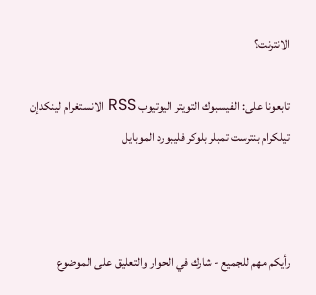الانترنت؟

تابعونا على: الفيسبوك التويتر اليوتيوب RSS الانستغرام لينكدإن تيلكرام بنترست تمبلر بلوكر فليبورد الموبايل



رأيكم مهم للجميع - شارك في الحوار والتعليق على الموضوع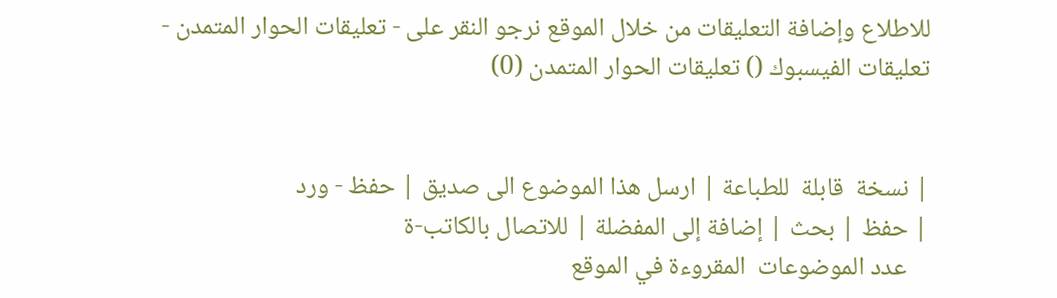للاطلاع وإضافة التعليقات من خلال الموقع نرجو النقر على - تعليقات الحوار المتمدن -
تعليقات الفيسبوك () تعليقات الحوار المتمدن (0)


| نسخة  قابلة  للطباعة | ارسل هذا الموضوع الى صديق | حفظ - ورد
| حفظ | بحث | إضافة إلى المفضلة | للاتصال بالكاتب-ة
    عدد الموضوعات  المقروءة في الموقع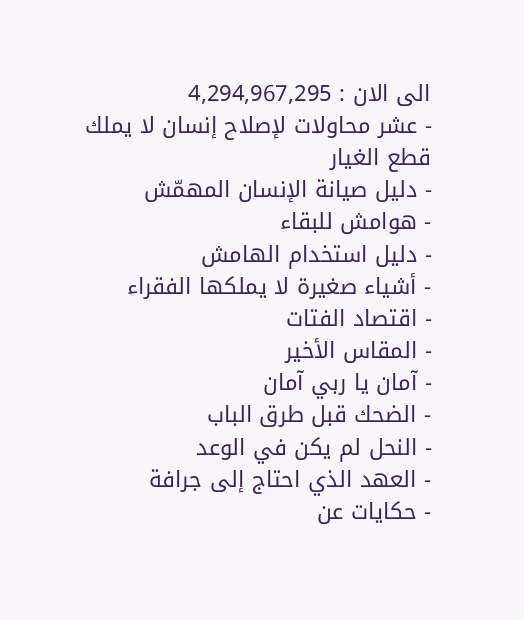الى الان : 4,294,967,295
- عشر محاولات لإصلاح إنسان لا يملك قطع الغيار
- دليل صيانة الإنسان المهمّش
- هوامش للبقاء
- دليل استخدام الهامش
- أشياء صغيرة لا يملكها الفقراء
- اقتصاد الفتات
- المقاس الأخير
- آمان يا ربي آمان
- الضحك قبل طرق الباب
- النحل لم يكن في الوعد
- العهد الذي احتاج إلى جرافة
- حكايات عن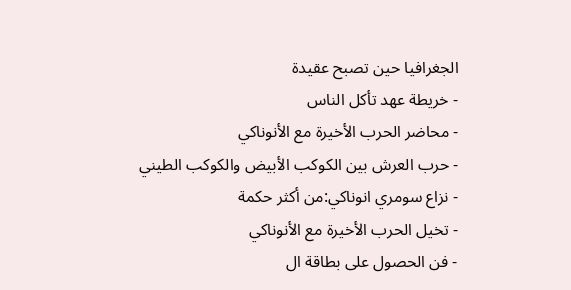الجغرافيا حين تصبح عقيدة
- خريطة عهد تأكل الناس
- محاضر الحرب الأخيرة مع الأنوناكي
- حرب العرش بين الكوكب الأبيض والكوكب الطيني
- نزاع سومري انوناكي:من أكثر حكمة
- تخيل الحرب الأخيرة مع الأنوناكي
- فن الحصول على بطاقة ال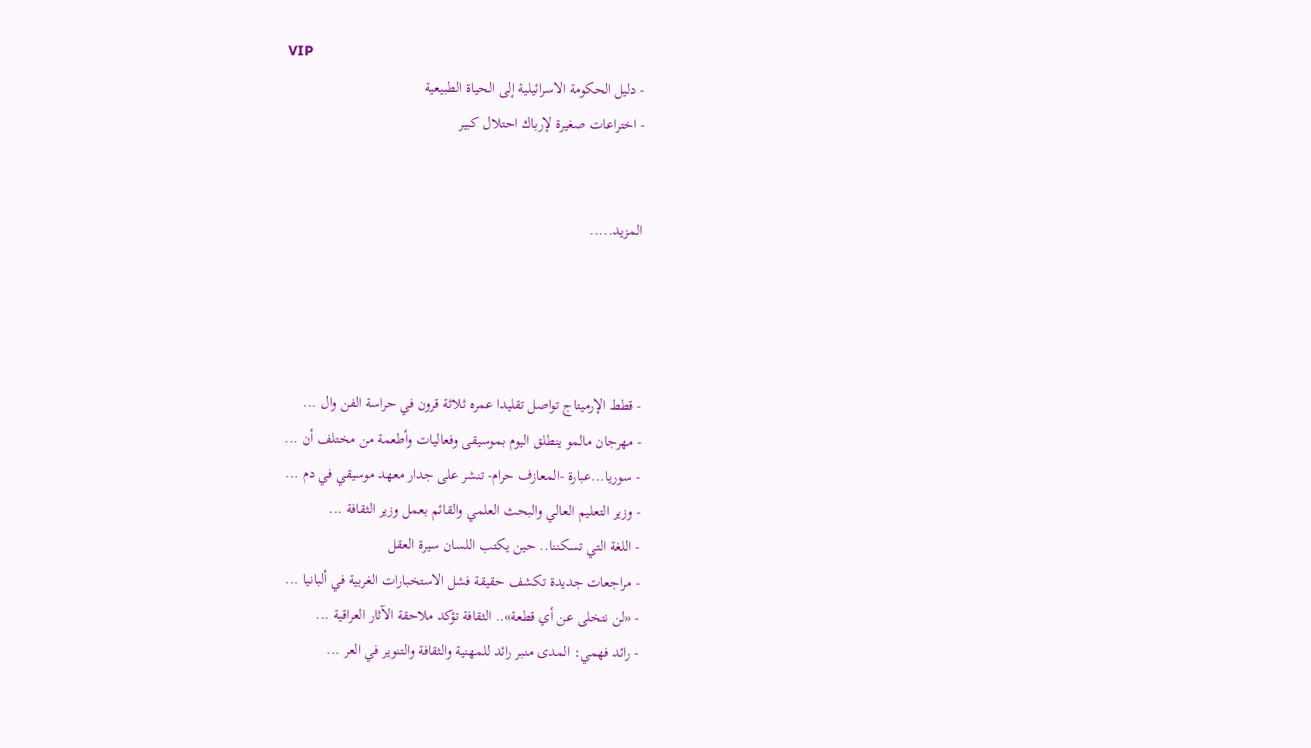VIP
- دليل الحكومة الاسرائيلية إلى الحياة الطبيعية
- اختراعات صغيرة لإرباك احتلال كبير


المزيد.....




- قطط الإرميتاج تواصل تقليدا عمره ثلاثة قرون في حراسة الفن وال ...
- مهرجان مالمو ينطلق اليوم بموسيقى وفعاليات وأطعمة من مختلف أن ...
- سوريا...عبارة -المعازف حرام- تنشر على جدار معهد موسيقي في دم ...
- وزير التعليم العالي والبحث العلمي والقائم بعمل وزير الثقافة ...
- اللغة التي تسكننا.. حين يكتب اللسان سيرة العقل
- مراجعات جديدة تكشف حقيقة فشل الاستخبارات الغربية في ألبانيا ...
- «لن نتخلى عن أي قطعة».. الثقافة تؤكد ملاحقة الآثار العراقية ...
- رائد فهمي: المدى منبر رائد للمهنية والثقافة والتنوير في العر ...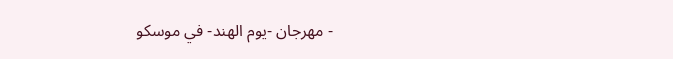- مهرجان -يوم الهند- في موسكو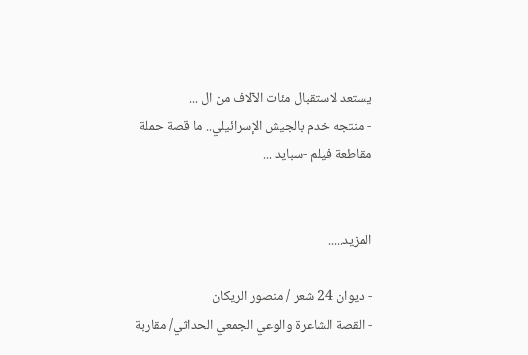يستعد لاستقبال مئات الآلاف من ال ...
- منتجه خدم بالجيش الإسرائيلي.. ما قصة حملة مقاطعة فيلم -سبايد ...


المزيد.....

- ديوان 24 شعر / منصور الريكان
- القصة الشاعرة والوعي الجمعي الحداثي/ مقاربة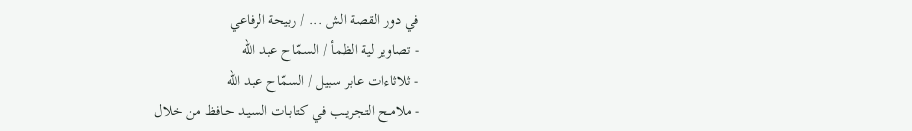في دور القصة الش ... / ربيحة الرفاعي
- تصاوير لية الظمأ / السمّاح عبد الله
- ثلاثاءات عابر سبيل / السمّاح عبد الله
- ملامــح التجريــب في كتابـات السيـد حـافظ من خلال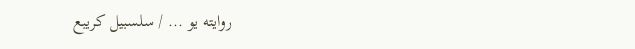روايته يو ... / سلسبيل كريبع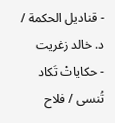- قناديل الحكمة / د. خالد زغريت
- حكاياتْ تَكاد تُنسى / فلاح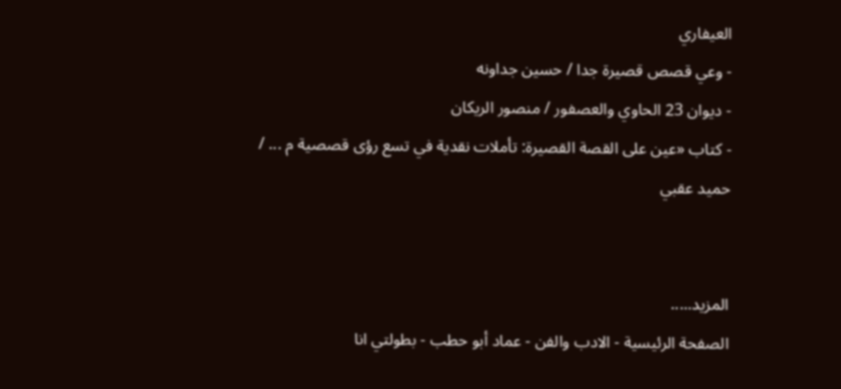العيفاري
- وعي قصص قصيرة جدا / حسين جداونه
- ديوان 23 الحاوي والعصفور / منصور الريكان
- كتاب «عين على القصة القصيرة: تأملات نقدية في تسع رؤى قصصية م ... / حميد عقبي


المزيد.....
الصفحة الرئيسية - الادب والفن - عماد أبو حطب - بطولتي انا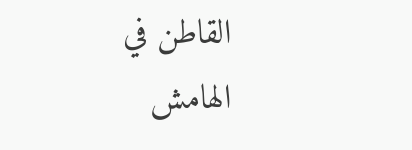القاطن في الهامش